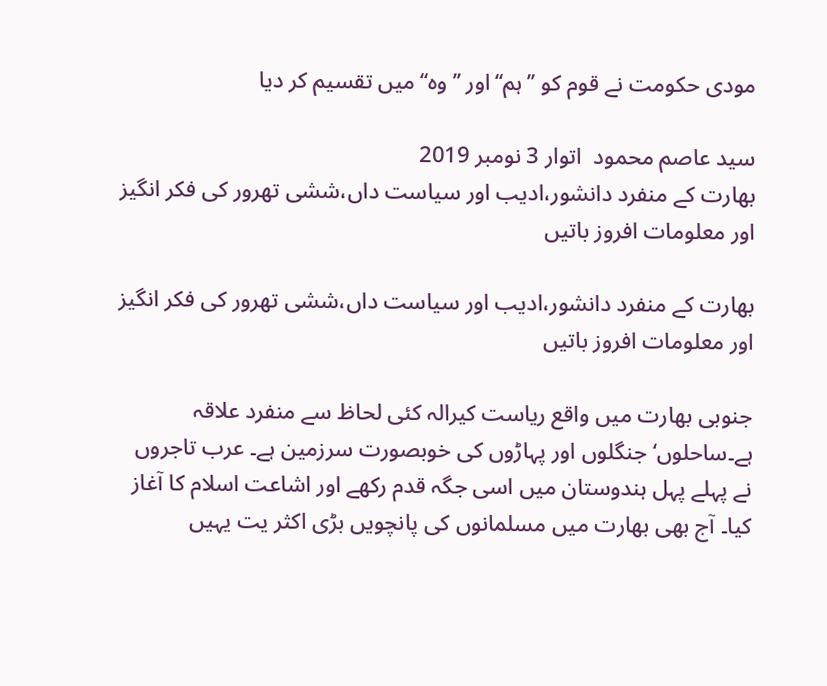مودی حکومت نے قوم کو ’’ہم‘‘اور ’’وہ‘‘میں تقسیم کر دیا

سید عاصم محمود  اتوار 3 نومبر 2019
بھارت کے منفرد دانشور،ادیب اور سیاست داں،ششی تھرور کی فکر انگیز اور معلومات افروز باتیں

بھارت کے منفرد دانشور،ادیب اور سیاست داں،ششی تھرور کی فکر انگیز اور معلومات افروز باتیں

جنوبی بھارت میں واقع ریاست کیرالہ کئی لحاظ سے منفرد علاقہ ہے۔ساحلوں‘ جنگلوں اور پہاڑوں کی خوبصورت سرزمین ہے۔ عرب تاجروں نے پہلے پہل ہندوستان میں اسی جگہ قدم رکھے اور اشاعت اسلام کا آغاز کیا۔ آج بھی بھارت میں مسلمانوں کی پانچویں بڑی اکثر یت یہیں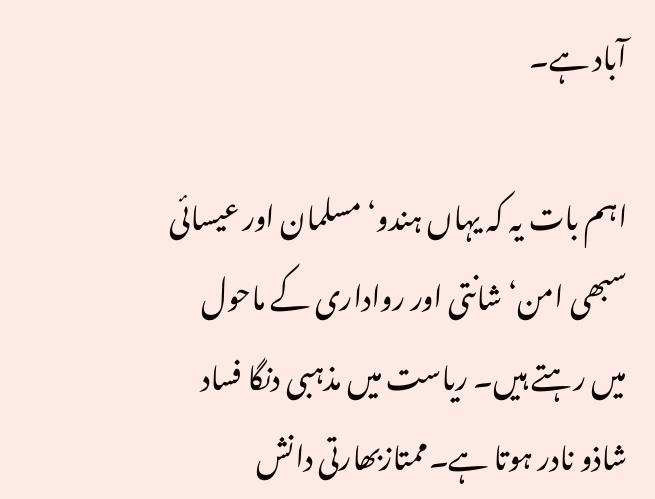آباد ہے۔

اہم بات یہ کہ یہاں ہندو‘ مسلمان اور عیسائی سبھی امن‘ شانتی اور رواداری کے ماحول میں رہتے ہیں۔ ریاست میں مذہبی دنگا فساد شاذو نادر ہوتا ہے۔ممتازبھارتی دانش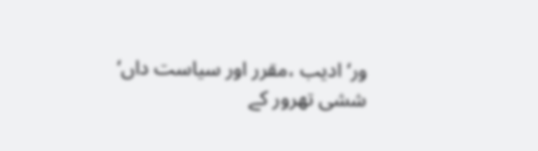ور‘ ادیب ،مقرر اور سیاست داں‘ ششی تھرور کے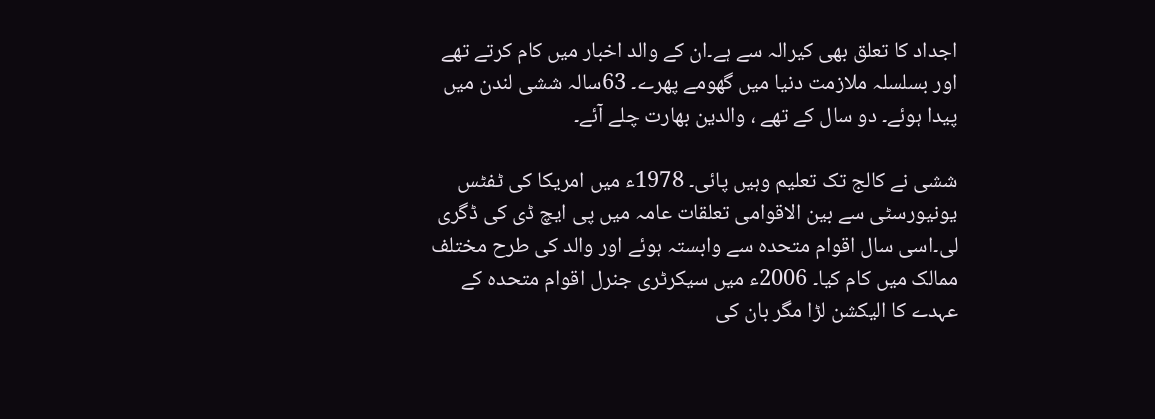اجداد کا تعلق بھی کیرالہ سے ہے۔ان کے والد اخبار میں کام کرتے تھے اور بسلسلہ ملازمت دنیا میں گھومے پھرے۔ 63سالہ ششی لندن میں پیدا ہوئے۔ دو سال کے تھے ، والدین بھارت چلے آئے۔

ششی نے کالج تک تعلیم وہیں پائی۔ 1978ء میں امریکا کی ٹفٹس یونیورسٹی سے بین الاقوامی تعلقات عامہ میں پی ایچ ڈی کی ڈگری لی۔اسی سال اقوام متحدہ سے وابستہ ہوئے اور والد کی طرح مختلف ممالک میں کام کیا۔ 2006ء میں سیکرٹری جنرل اقوام متحدہ کے عہدے کا الیکشن لڑا مگر بان کی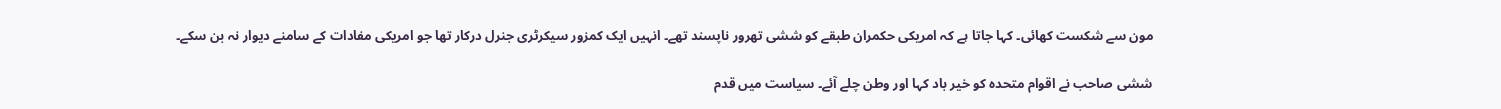مون سے شکست کھائی۔ کہا جاتا ہے کہ امریکی حکمران طبقے کو ششی تھرور ناپسند تھے۔ انہیں ایک کمزور سیکرٹری جنرل درکار تھا جو امریکی مفادات کے سامنے دیوار نہ بن سکے۔

ششی صاحب نے اقوام متحدہ کو خیر باد کہا اور وطن چلے آئے۔ سیاست میں قدم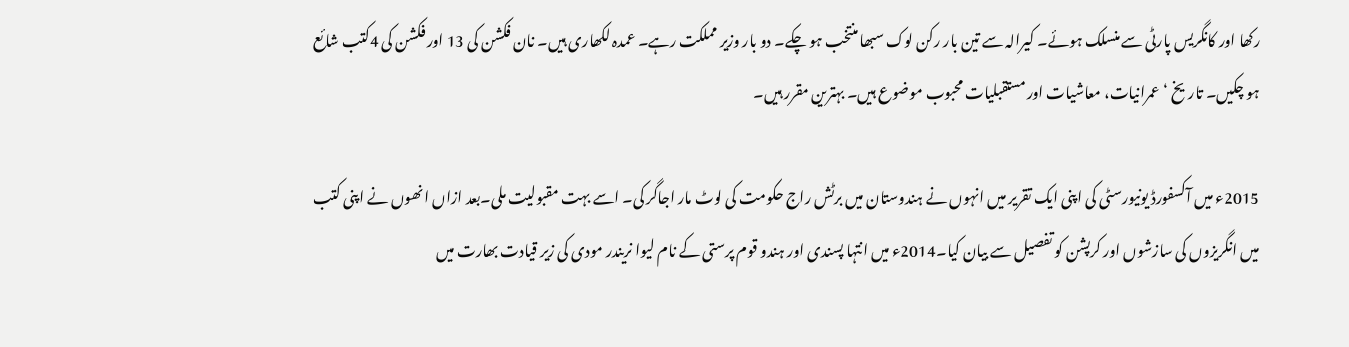رکھا اور کانگریس پارٹی سے منسلک ہوئے۔ کیرالہ سے تین بار رکن لوک سبھا منتخب ہو چکے۔ دو بار وزیر مملکت رہے۔ عمدہ لکھاری ہیں۔ نان فکشن کی 13 اور فکشن کی 4کتب شائع ہو چکیں۔ تاریخ ‘عمرانیات، معاشیات اور مستقبلیات محبوب موضوع ہیں۔ بہترین مقرر ہیں۔

2015ء میں آکسفورڈ یونیورسٹی کی اپنی ایک تقریر میں انہوں نے ہندوستان میں برٹش راج حکومت کی لوٹ مار اجاگر کی۔ اسے بہت مقبولیت ملی۔بعد ازاں انھوں نے اپنی کتب میں انگریزوں کی سازشوں اور کرپشن کو تفصیل سے بیان کیا۔2014ء میں انتہا پسندی اور ہندو قوم پرستی کے نام لیوا نریندر مودی کی زیر قیادت بھارت میں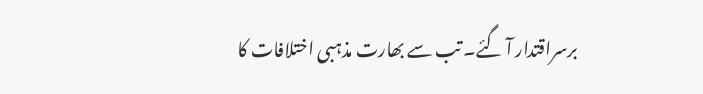برسراقتدار آ گئے۔ تب سے بھارت مذہبی اختلافات کا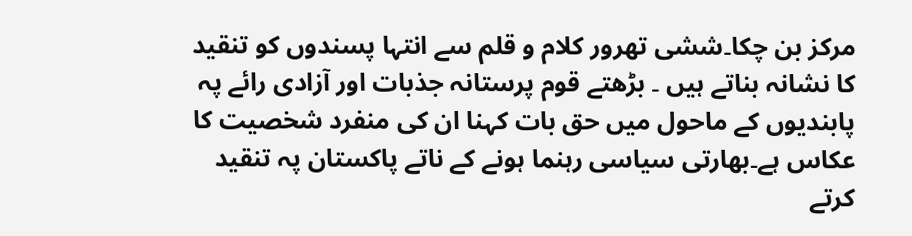مرکز بن چکا۔ششی تھرور کلام و قلم سے انتہا پسندوں کو تنقید کا نشانہ بناتے ہیں ۔ بڑھتے قوم پرستانہ جذبات اور آزادی رائے پہ پابندیوں کے ماحول میں حق بات کہنا ان کی منفرد شخصیت کا عکاس ہے۔بھارتی سیاسی رہنما ہونے کے ناتے پاکستان پہ تنقید کرتے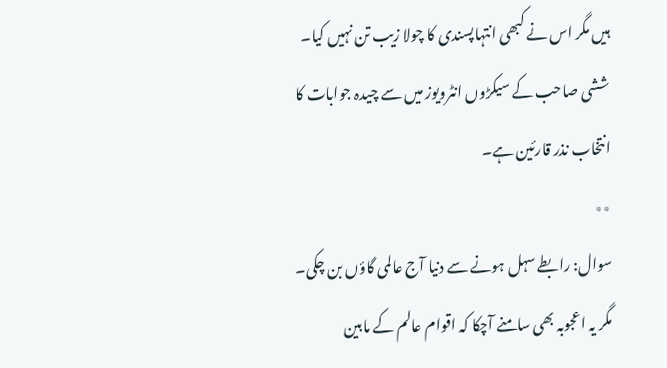ہیں مگر اس نے کبھی انتہاپسندی کا چولا زیب تن نہیں کیا۔ ششی صاحب کے سیکڑوں انٹرویوز میں سے چیدہ جوابات کا انتخاب نذر قارئین ہے۔
٭٭
سوال: رابطے سہل ہونے سے دنیا آج عالمی گاؤں بن چکی۔ مگر یہ اعجوبہ بھی سامنے آچکا کہ اقوام عالم کے مابین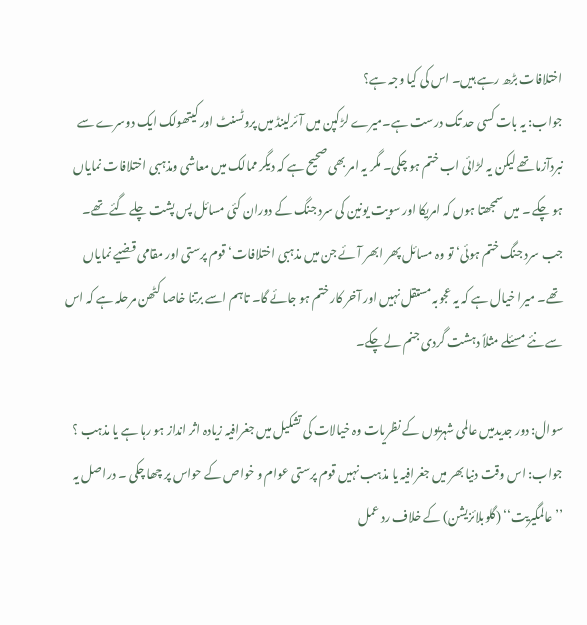اختلافات بڑھ رہے ہیں۔ اس کی کیا وجہ ہے؟
جواب: یہ بات کسی حد تک درست ہے۔میرے لڑکپن میں آئرلینڈ میں پروٹسنٹ اور کیتھولک ایک دوسرے سے نبردآزما تھے لیکن یہ لڑائی اب ختم ہو چکی۔ مگر یہ امر بھی صحیح ہے کہ دیگر ممالک میں معاشی ومذہبی اختلافات نمایاں ہو چکے ۔ میں سمجھتا ہوں کہ امریکا اور سویت یونین کی سرد جنگ کے دوران کئی مسائل پس پشت چلے گئے تھے۔ جب سرد جنگ ختم ہوئی‘ تو وہ مسائل پھر ابھر آئے جن میں مذہبی اختلافات‘ قوم پرستی اور مقامی قضیے نمایاں تھے۔ میرا خیال ہے کہ یہ عجوبہ مستقل نہیں اور آخر کار ختم ہو جائے گا۔ تاہم اسے برتنا خاصا کٹھن مرحلہ ہے کہ اس سے نئے مسئلے مثلاً دہشت گردی جنم لے چکے۔

سوال: دور جدیدمیں عالمی شہریوں کے نظریات وہ خیالات کی تشکیل میں جغرافیہ زیادہ اثر انداز ہو رہا ہے یا مذہب ؟
جواب: اس وقت دنیا بھر میں جغرافیہ یا مذہب نہیں قوم پرستی عوام و خواص کے حواس پر چھا چکی ۔ دراصل یہ ’’عالمگیریت‘‘ (گلوبلائزیشن) کے خلاف رد عمل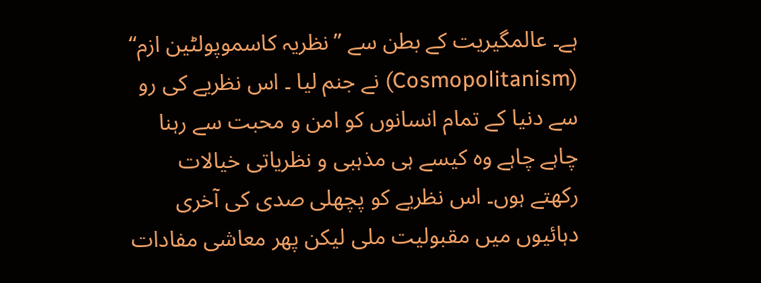ہے۔ عالمگیریت کے بطن سے ’’نظریہ کاسموپولٹین ازم‘‘ (Cosmopolitanism) نے جنم لیا ۔ اس نظریے کی رو سے دنیا کے تمام انسانوں کو امن و محبت سے رہنا چاہے چاہے وہ کیسے ہی مذہبی و نظریاتی خیالات رکھتے ہوں۔ اس نظریے کو پچھلی صدی کی آخری دہائیوں میں مقبولیت ملی لیکن پھر معاشی مفادات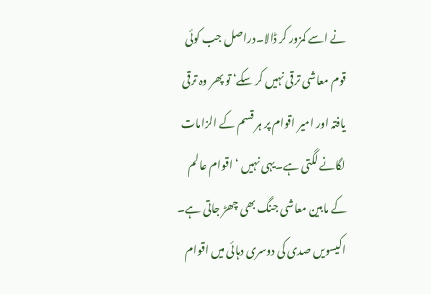نے اسے کمزور کر ڈالا۔دراصل جب کوئی قوم معاشی ترقی نہیں کر سکے‘ تو پھر وہ ترقی یافتہ اور امیر اقوام پر ہر قسم کے الزامات لگانے لگتی ہے۔یہی نہیں ‘ اقوام عالم کے مابین معاشی جنگ بھی چھڑ جاتی ہے۔ اکیسویں صدی کی دوسری دہائی میں اقوام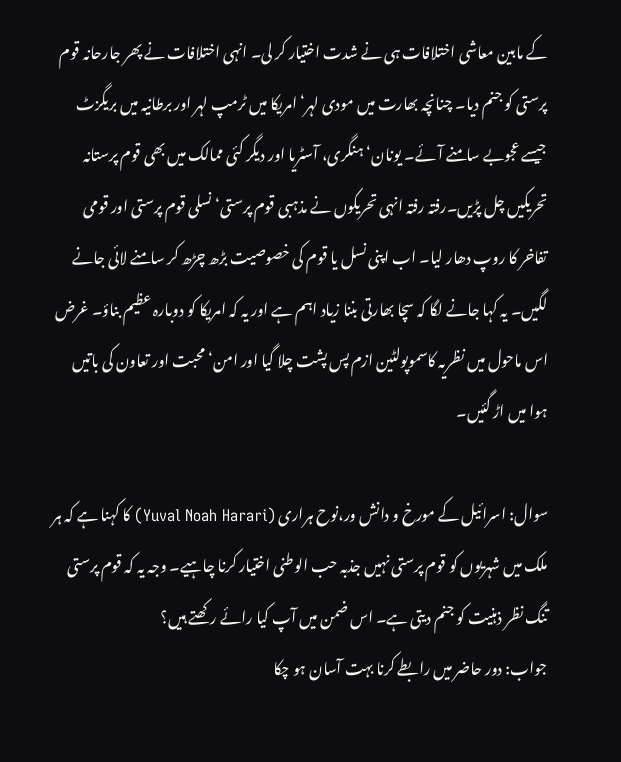کے مابین معاشی اختلافات ہی نے شدت اختیار کر لی۔ انہی اختلافات نے پھر جارحانہ قوم پرستی کو جنم دیا۔ چنانچہ بھارت میں مودی لہر‘ امریکا میں ٹرمپ لہر اور برطانیہ میں بریگزٹ جیسے عجوبے سامنے آئے۔ یونان‘ ہنگری، آسٹریا اور دیگر کئی ممالک میں بھی قوم پرستانہ تحریکیں چل پڑیں۔رفتہ رفتہ انہی تحریکوں نے مذہبی قوم پرستی‘ نسلی قوم پرستی اور قومی تفاخر کا روپ دھار لیا۔ اب اپنی نسل یا قوم کی خصوصیت بڑھ چڑھ کر سامنے لائی جانے لگیں۔ یہ کہا جانے لگا کہ سچا بھارتی بننا زیاد اہم ہے اور یہ کہ امریکا کو دوبارہ عظیم بناؤ۔ غرض اس ماحول میں نظریہ کاسموپولٹین ازم پس پشت چلا گیا اور امن‘ محبت اور تعاون کی باتیں ہوا میں اڑ گئیں۔

سوال: اسرائیل کے مورخ و دانش ور،نوح ہراری (Yuval Noah Harari) کا کہنا ہے کہ ہر ملک میں شہریوں کو قوم پرستی نہیں جذبہ حب الوطنی اختیار کرنا چاہیے۔ وجہ یہ کہ قوم پرستی تنگ نظر ذہنیت کو جنم دیتی ہے۔ اس ضمن میں آپ کیا رائے رکھتے ہیں؟
جواب: دور حاضر میں رابطے کرنا بہت آسان ہو چکا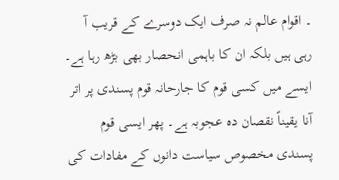۔ اقوام عالم نہ صرف ایک دوسرے کے قریب آ رہی ہیں بلکہ ان کا باہمی انحصار بھی بڑھ رہا ہے۔ ایسے میں کسی قوم کا جارحانہ قوم پسندی پر اتر آنا یقیناً نقصان دہ عجوبہ ہے۔ پھر ایسی قوم پسندی مخصوص سیاست دانوں کے مفادات کی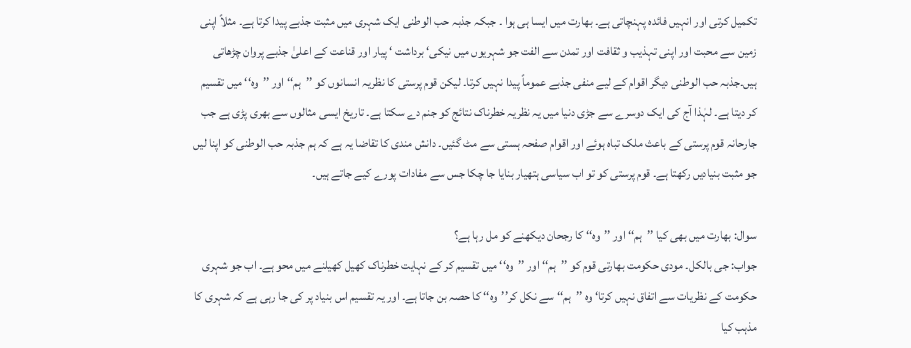تکمیل کرتی اور انہیں فائدہ پہنچاتی ہے۔ بھارت میں ایسا ہی ہوا ۔ جبکہ جذبہ حب الوطنی ایک شہری میں مثبت جذبے پیدا کرتا ہے۔ مثلاً اپنی زمین سے محبت اور اپنی تہذیب و ثقافت اور تمدن سے الفت جو شہریوں میں نیکی‘ برداشت ‘ پیار اور قناعت کے اعلیٰ جذبے پروان چڑھاتی ہیں۔جذبہ حب الوطنی دیگر اقوام کے لیے منفی جذبے عموماً پیدا نہیں کرتا۔ لیکن قوم پرستی کا نظریہ انسانوں کو ’’ہم‘‘ اور ’’وہ‘‘ میں تقسیم کر دیتا ہے۔ لہٰذا آج کی ایک دوسرے سے جڑی دنیا میں یہ نظریہ خطرناک نتائج کو جنم دے سکتا ہے۔ تاریخ ایسی مثالوں سے بھری پڑی ہے جب جارحانہ قوم پرستی کے باعث ملک تباہ ہوئے اور اقوام صفحہ ہستی سے مٹ گئیں۔ دانش مندی کا تقاضا یہ ہے کہ ہم جذبہ حب الوطنی کو اپنا لیں جو مثبت بنیادیں رکھتا ہے۔ قوم پرستی کو تو اب سیاسی ہتھیار بنایا جا چکا جس سے مفادات پورے کیے جاتے ہیں۔

سوال: بھارت میں بھی کیا ’’ہم‘‘ اور ’’وہ‘‘ کا رجحان دیکھنے کو مل رہا ہے؟
جواب: جی بالکل۔ مودی حکومت بھارتی قوم کو ’’ہم‘‘ اور ’’وہ‘‘ میں تقسیم کر کے نہایت خطرناک کھیل کھیلنے میں محو ہے۔ اب جو شہری حکومت کے نظریات سے اتفاق نہیں کرتا‘ وہ ’’ہم‘‘ سے نکل کر’’وہ‘‘ کا حصہ بن جاتا ہے۔ اور یہ تقسیم اس بنیاد پر کی جا رہی ہے کہ شہری کا مذہب کیا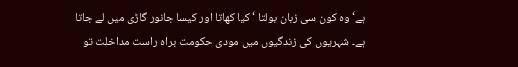ہے‘ وہ کون سی زبان بولتا ‘ کیا کھاتا اور کیسا جانور گاڑی میں لے جاتا ہے۔ شہریوں کی زندگیوں میں مودی حکومت براہ راست مداخلت تو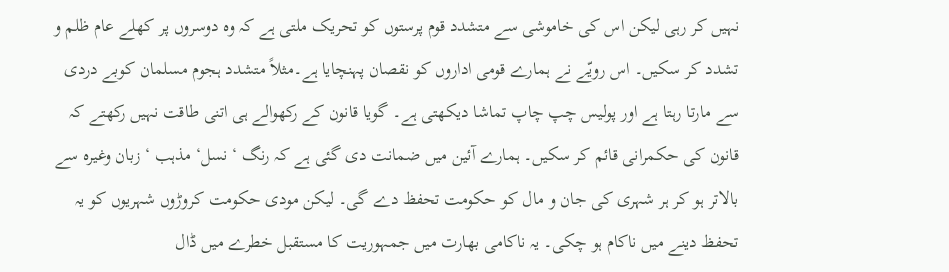نہیں کر رہی لیکن اس کی خاموشی سے متشدد قوم پرستوں کو تحریک ملتی ہے کہ وہ دوسروں پر کھلے عام ظلم و تشدد کر سکیں۔ اس رویّے نے ہمارے قومی اداروں کو نقصان پہنچایا ہے۔مثلاً متشدد ہجوم مسلمان کوبے دردی سے مارتا رہتا ہے اور پولیس چپ چاپ تماشا دیکھتی ہے۔ گویا قانون کے رکھوالے ہی اتنی طاقت نہیں رکھتے کہ قانون کی حکمرانی قائم کر سکیں۔ ہمارے آئین میں ضمانت دی گئی ہے کہ رنگ ‘ نسل‘ مذہب ‘ زبان وغیرہ سے بالاتر ہو کر ہر شہری کی جان و مال کو حکومت تحفظ دے گی۔ لیکن مودی حکومت کروڑوں شہریوں کو یہ تحفظ دینے میں ناکام ہو چکی۔ یہ ناکامی بھارت میں جمہوریت کا مستقبل خطرے میں ڈال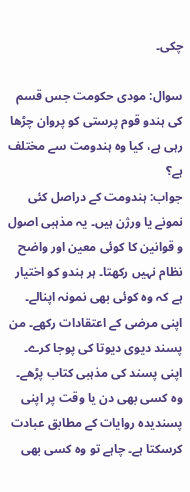چکی۔

سوال: مودی حکومت جس قسم کی ہندو قوم پرستی کو پروان چڑھا رہی ہے، کیا وہ ہندومت سے مختلف ہے؟
جواب: ہندومت کے دراصل کئی نمونے یا ورژن ہیں۔ یہ مذہبی اصول و قوانین کا کوئی معین اور واضح نظام نہیں رکھتا۔ ہر ہندو کو اختیار ہے کہ وہ کوئی بھی نمونہ اپنالے۔ اپنی مرضی کے اعتقادات رکھے۔ من پسند دیوی دیوتا کی پوجا کرے۔ اپنی پسند کی مذہبی کتاب پڑھے۔ وہ کسی بھی دن یا وقت پر اپنی پسندیدہ روایات کے مطابق عبادت کرسکتا ہے۔ چاہے تو وہ کسی بھی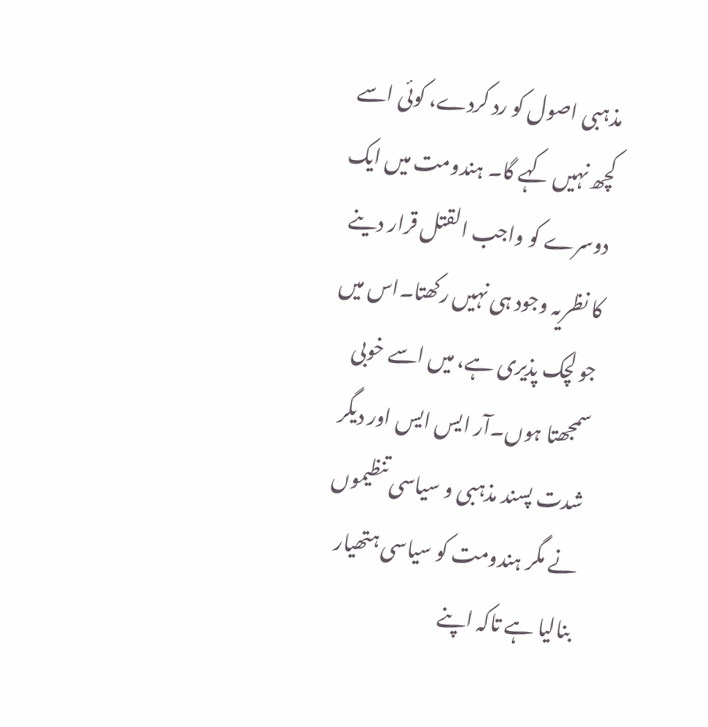مذہبی اصول کو رد کردے، کوئی اسے کچھ نہیں کہے گا۔ ہندومت میں ایک دوسرے کو واجب القتل قرار دینے کا نظریہ وجود ہی نہیں رکھتا۔اس میں جو لچک پذیری ہے، میں اسے خوبی سمجھتا ہوں۔آر ایس ایس اور دیگر شدت پسند مذہبی و سیاسی تنظیموں نے مگر ہندومت کو سیاسی ہتھیار بنالیا ہے تاکہ اپنے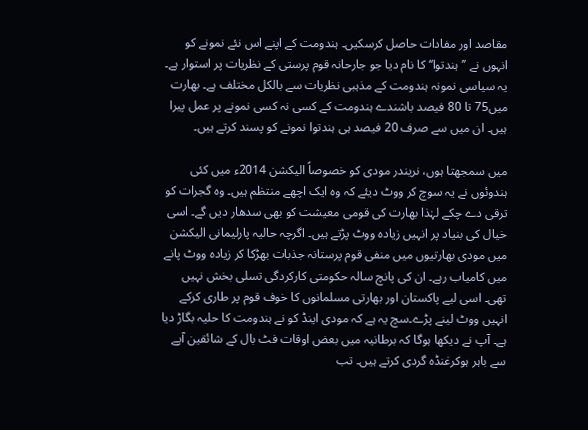مقاصد اور مفادات حاصل کرسکیں۔ ہندومت کے اپنے اس نئے نمونے کو انہوں نے ’’ہندتوا‘‘ کا نام دیا جو جارحانہ قوم پرستی کے نظریات پر استوار ہے۔ یہ سیاسی نمونہ ہندومت کے مذہبی نظریات سے بالکل مختلف ہے۔ بھارت میں75 تا 80 فیصد باشندے ہندومت کے کسی نہ کسی نمونے پر عمل پیرا ہیں۔ ان میں سے صرف 20 فیصد ہی ہندتوا نمونے کو پسند کرتے ہیں۔

میں سمجھتا ہوں، نریندر مودی کو خصوصاً الیکشن 2014ء میں کئی ہندوئوں نے یہ سوچ کر ووٹ دیئے کہ وہ ایک اچھے منتظم ہیں۔ وہ گجرات کو ترقی دے چکے لہٰذا بھارت کی قومی معیشت کو بھی سدھار دیں گے۔ اسی خیال کی بنیاد پر انہیں زیادہ ووٹ پڑتے ہیں۔ اگرچہ حالیہ پارلیمانی الیکشن میں مودی بھارتیوں میں منفی قوم پرستانہ جذبات بھڑکا کر زیادہ ووٹ پانے میں کامیاب رہے۔ ان کی پانچ سالہ حکومتی کارکردگی تسلی بخش نہیں تھی۔ اسی لیے پاکستان اور بھارتی مسلمانوں کا خوف قوم پر طاری کرکے انہیں ووٹ لینے پڑے۔سچ یہ ہے کہ مودی اینڈ کو نے ہندومت کا حلیہ بگاڑ دیا ہے۔ آپ نے دیکھا ہوگا کہ برطانیہ میں بعض اوقات فٹ بال کے شائقین آپے سے باہر ہوکرغنڈہ گردی کرتے ہیں۔ تب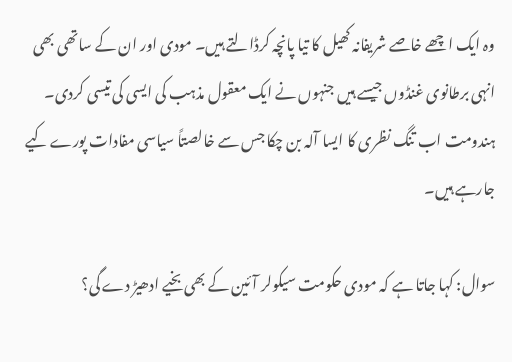وہ ایک اچھے خاصے شریفانہ کھیل کا تیا پانچہ کرڈالتے ہیں۔ مودی اور ان کے ساتھی بھی انہی برطانوی غنڈوں جیسے ہیں جنہوں نے ایک معقول مذہب کی ایسی کی تیسی کردی۔ ہندومت اب تنگ نظری کا ایسا آلہ بن چکا جس سے خالصتاً سیاسی مفادات پورے کیے جارہے ہیں۔

سوال: کہا جاتا ہے کہ مودی حکومت سیکولر آئین کے بھی بخیے ادھیڑ دے گی؟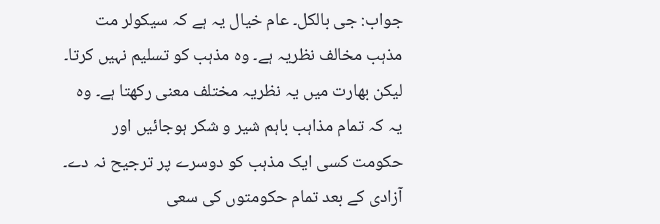جواب: جی بالکل۔ عام خیال یہ ہے کہ سیکولر مت مذہب مخالف نظریہ ہے۔ وہ مذہب کو تسلیم نہیں کرتا۔ لیکن بھارت میں یہ نظریہ مختلف معنی رکھتا ہے۔ وہ یہ کہ تمام مذاہب باہم شیر و شکر ہوجائیں اور حکومت کسی ایک مذہب کو دوسرے پر ترجیح نہ دے۔ آزادی کے بعد تمام حکومتوں کی سعی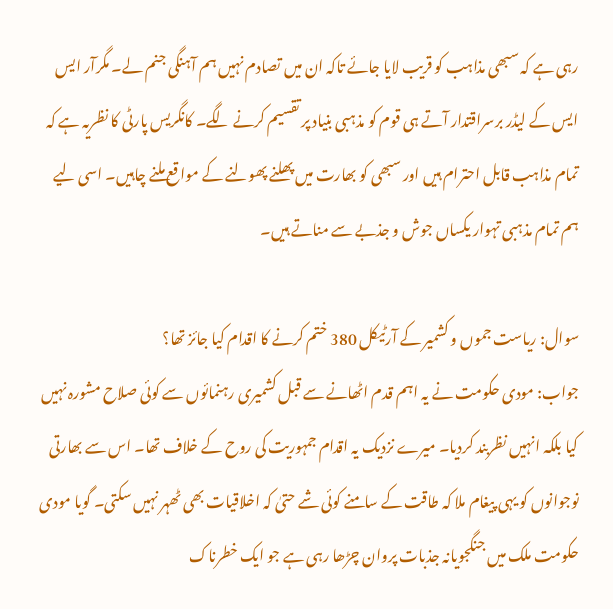رہی ہے کہ سبھی مذاہب کو قریب لایا جائے تاکہ ان میں تصادم نہیں ہم آہنگی جنم لے۔ مگرآر ایس ایس کے لیڈر برسراقتدار آتے ہی قوم کو مذہبی بنیاد پر تقسیم کرنے لگے۔ کانگریس پارٹی کا نظریہ ہے کہ تمام مذاہب قابل احترام ہیں اور سبھی کو بھارت میں پھلنے پھولنے کے مواقع ملنے چاہیں۔ اسی لیے ہم تمام مذہبی تہوار یکساں جوش و جذبے سے مناتے ہیں۔

سوال: ریاست جموں و کشمیر کے آرٹیکل 380 ختم کرنے کا اقدام کیا جائز تھا؟
جواب: مودی حکومت نے یہ اہم قدم اٹھانے سے قبل کشمیری رہنمائوں سے کوئی صلاح مشورہ نہیں کیا بلکہ انہیں نظربند کردیا۔ میرے نزدیک یہ اقدام جمہوریت کی روح کے خلاف تھا۔ اس سے بھارتی نوجوانوں کو یہی پیغام ملا کہ طاقت کے سامنے کوئی شے حتیٰ کہ اخلاقیات بھی ٹھہر نہیں سکتی۔ گویا مودی حکومت ملک میں جنگجویانہ جذبات پروان چڑھا رہی ہے جو ایک خطرناک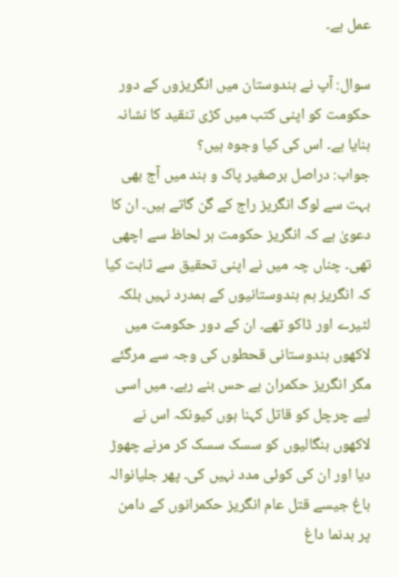عمل ہے۔

سوال: آپ نے ہندوستان میں انگریزوں کے دور حکومت کو اپنی کتب میں کڑی تنقید کا نشانہ بنایا ہے۔ اس کی کیا وجوہ ہیں؟
جواب: دراصل برصغیر پاک و ہند میں آج بھی بہت سے لوگ انگریز راج کے گن گاتے ہیں۔ ان کا دعویٰ ہے کہ انگریز حکومت ہر لحاظ سے اچھی تھی۔ چناں چہ میں نے اپنی تحقیق سے ثابت کیا کہ انگریز ہم ہندوستانیوں کے ہمدرد نہیں بلکہ لٹیرے اور ڈاکو تھے۔ ان کے دور حکومت میں لاکھوں ہندوستانی قحطوں کی وجہ سے مرگئے مگر انگریز حکمران بے حس بنے رہے۔ میں اسی لیے چرچل کو قاتل کہنا ہوں کیونکہ اس نے لاکھوں بنگالیوں کو سسک سسک کر مرنے چھوڑ دیا اور ان کی کوئی مدد نہیں کی۔ پھر جلیانوالہ باغ جیسے قتل عام انگریز حکمرانوں کے دامن پر بدنما داغ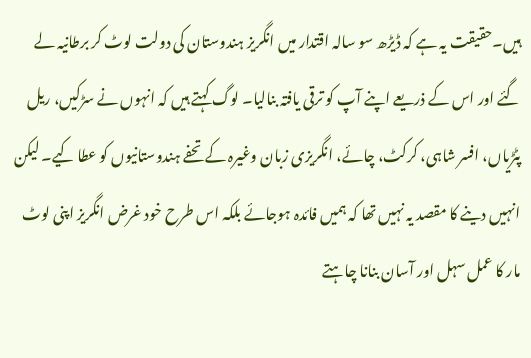ہیں۔حقیقت یہ ہے کہ ڈیڑھ سو سالہ اقتدار میں انگریز ہندوستان کی دولت لوٹ کر برطانیہ لے گئے اور اس کے ذریعے اپنے آپ کو ترقی یافتہ بنالیا۔ لوگ کہتے ہیں کہ انہوں نے سڑکیں، ریل پٹڑیاں، افسر شاہی، کرکٹ، چائے، انگریزی زبان وغیرہ کے تحفے ہندوستانیوں کو عطا کیے۔ لیکن انہیں دینے کا مقصد یہ نہیں تھا کہ ہمیں فائدہ ہوجائے بلکہ اس طرح خود غرض انگریز اپنی لوٹ مار کا عمل سہل اور آسان بنانا چاہتے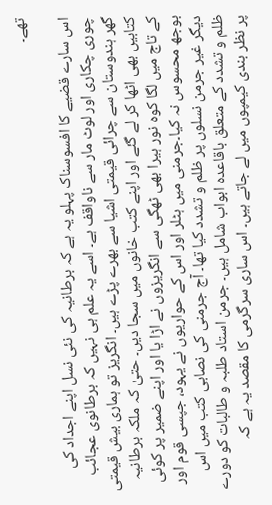تھے۔

اس سارے قضیے کا افسوسناک پہلو یہ ہے کہ برطانیہ کی نئی نسل اپنے اجداد کی چوری چکاری اور لوٹ مار سے ناواقف ہے۔ اسے یہ علم ہی نہیں کہ برطانوی عجائب گھر ہندوستان سے چرائی قیمتی اشیا سے بھرے پڑے ہیں۔ انگریز تو ہماری بیش قیمتی کتابیں بھی اٹھا کر لے گئے اور اپنے کتب خانوں میں سجا دیں۔ حتیٰ کہ ملکہ برطانیہ کے تاج میں لگا کوہ نور ہیرا بھی ٹھگی سے انگریزوں نے اڑا یا اور اپنے ضمیر پر کوئی بوجھ محسوس نہ کیا۔جرمنی میں ہٹلر اور اس کے حواریوں نے یہود، جپسی قوم اور دیگر غیر جرمن نسلوں پر ظلم و تشدد کیا تھا۔ آج جرمنی کی نصابی کتب میں اس ظلم و تشدد کے متعلق باقاعدہ ابواب شامل ہیں۔ جرمن استاد طلبہ و طالبات کو دورے پر نظر بندی کیمپوں میں لے جاتے ہیں۔ اس ساری سرگرمی کا مقصد یہ ہے کہ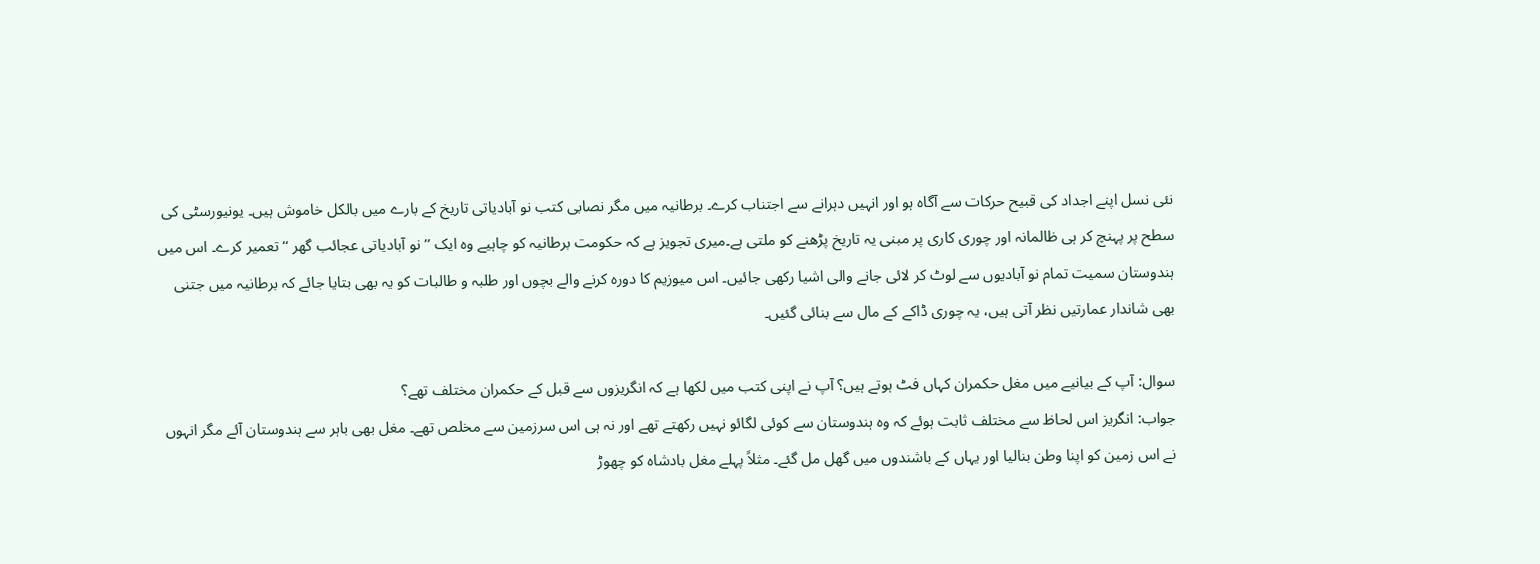نئی نسل اپنے اجداد کی قبیح حرکات سے آگاہ ہو اور انہیں دہرانے سے اجتناب کرے۔ برطانیہ میں مگر نصابی کتب نو آبادیاتی تاریخ کے بارے میں بالکل خاموش ہیں۔ یونیورسٹی کی سطح پر پہنچ کر ہی ظالمانہ اور چوری کاری پر مبنی یہ تاریخ پڑھنے کو ملتی ہے۔میری تجویز ہے کہ حکومت برطانیہ کو چاہیے وہ ایک ’’نو آبادیاتی عجائب گھر ‘‘ تعمیر کرے۔ اس میں ہندوستان سمیت تمام نو آبادیوں سے لوٹ کر لائی جانے والی اشیا رکھی جائیں۔ اس میوزیم کا دورہ کرنے والے بچوں اور طلبہ و طالبات کو یہ بھی بتایا جائے کہ برطانیہ میں جتنی بھی شاندار عمارتیں نظر آتی ہیں، یہ چوری ڈاکے کے مال سے بنائی گئیں۔

سوال: آپ کے بیانیے میں مغل حکمران کہاں فٹ ہوتے ہیں؟ آپ نے اپنی کتب میں لکھا ہے کہ انگریزوں سے قبل کے حکمران مختلف تھے؟
جواب: انگریز اس لحاظ سے مختلف ثابت ہوئے کہ وہ ہندوستان سے کوئی لگائو نہیں رکھتے تھے اور نہ ہی اس سرزمین سے مخلص تھے۔ مغل بھی باہر سے ہندوستان آئے مگر انہوں نے اس زمین کو اپنا وطن بنالیا اور یہاں کے باشندوں میں گھل مل گئے۔ مثلاً پہلے مغل بادشاہ کو چھوڑ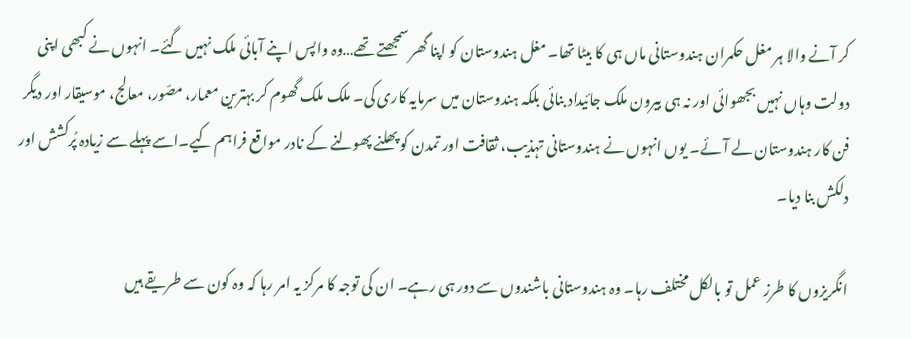کر آنے والا ہر مغل حکمران ہندوستانی ماں ہی کا بیٹا تھا۔ مغل ہندوستان کو اپنا گھر سمجھتے تھے…وہ واپس اپنے آبائی ملک نہیں گئے۔ انہوں نے کبھی اپنی دولت وہاں نہیں بجھوائی اور نہ ہی بیرون ملک جائیداد بنائی بلکہ ہندوستان میں سرمایہ کاری کی۔ ملک ملک گھوم کر بہترین معمار، مصّور، معالج، موسیقار اور دیگر فن کار ہندوستان لے آئے۔ یوں انہوں نے ہندوستانی تہذیب، ثقافت اور تمدن کو پھلنے پھولنے کے نادر مواقع فراہم کیے۔اسے پہلے سے زیادہ پُرکشش اور دلکش بنا دیا۔

انگریزوں کا طرز عمل تو بالکل مختلف رہا۔ وہ ہندوستانی باشندوں سے دور ہی رہے۔ ان کی توجہ کا مرکز یہ امر رہا کہ وہ کون سے طریقے ہیں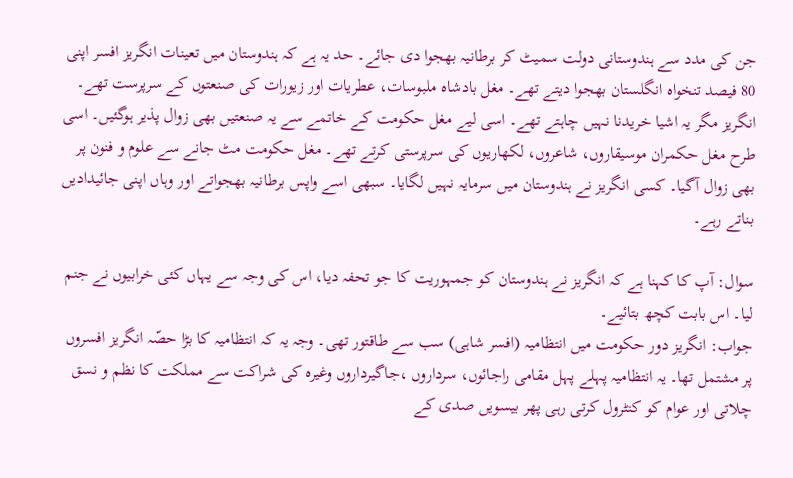جن کی مدد سے ہندوستانی دولت سمیٹ کر برطانیہ بھجوا دی جائے۔ حد یہ ہے کہ ہندوستان میں تعینات انگریز افسر اپنی 80 فیصد تنخواہ انگلستان بھجوا دیتے تھے۔ مغل بادشاہ ملبوسات، عطریات اور زیورات کی صنعتوں کے سرپرست تھے۔ انگریز مگر یہ اشیا خریدنا نہیں چاہتے تھے۔ اسی لیے مغل حکومت کے خاتمے سے یہ صنعتیں بھی زوال پذیر ہوگئیں۔ اسی طرح مغل حکمران موسیقاروں، شاعروں، لکھاریوں کی سرپرستی کرتے تھے۔ مغل حکومت مٹ جانے سے علوم و فنون پر بھی زوال آگیا۔ کسی انگریز نے ہندوستان میں سرمایہ نہیں لگایا۔ سبھی اسے واپس برطانیہ بھجواتے اور وہاں اپنی جائیدادیں بناتے رہے۔

سوال: آپ کا کہنا ہے کہ انگریز نے ہندوستان کو جمہوریت کا جو تحفہ دیا، اس کی وجہ سے یہاں کئی خرابیوں نے جنم لیا۔ اس بابت کچھ بتائیے۔
جواب: انگریز دور حکومت میں انتظامیہ (افسر شاہی) سب سے طاقتور تھی۔ وجہ یہ کہ انتظامیہ کا بڑا حصّہ انگریز افسروں پر مشتمل تھا۔ یہ انتظامیہ پہلے پہل مقامی راجائوں، سرداروں ،جاگیرداروں وغیرہ کی شراکت سے مملکت کا نظم و نسق چلاتی اور عوام کو کنٹرول کرتی رہی پھر بیسویں صدی کے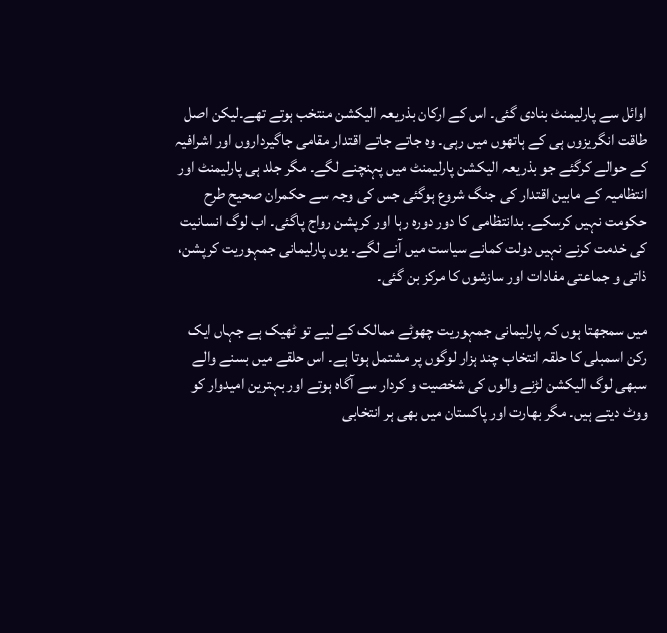اوائل سے پارلیمنٹ بنادی گئی۔ اس کے ارکان بذریعہ الیکشن منتخب ہوتے تھے۔لیکن اصل طاقت انگریزوں ہی کے ہاتھوں میں رہی۔ وہ جاتے جاتے اقتدار مقامی جاگیرداروں اور اشرافیہ کے حوالے کرگئے جو بذریعہ الیکشن پارلیمنٹ میں پہنچنے لگے۔ مگر جلد ہی پارلیمنٹ اور انتظامیہ کے مابین اقتدار کی جنگ شروع ہوگئی جس کی وجہ سے حکمران صحیح طرح حکومت نہیں کرسکے۔ بدانتظامی کا دور دورہ رہا اور کرپشن رواج پاگئی۔ اب لوگ انسانیت کی خدمت کرنے نہیں دولت کمانے سیاست میں آنے لگے۔ یوں پارلیمانی جمہوریت کرپشن، ذاتی و جماعتی مفادات اور سازشوں کا مرکز بن گئی۔

میں سمجھتا ہوں کہ پارلیمانی جمہوریت چھوٹے ممالک کے لیے تو ٹھیک ہے جہاں ایک رکن اسمبلی کا حلقہ انتخاب چند ہزار لوگوں پر مشتمل ہوتا ہے۔ اس حلقے میں بسنے والے سبھی لوگ الیکشن لڑنے والوں کی شخصیت و کردار سے آگاہ ہوتے اور بہترین امیدوار کو ووٹ دیتے ہیں۔ مگر بھارت اور پاکستان میں بھی ہر انتخابی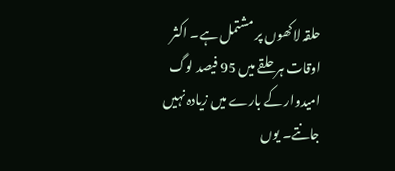حلقہ لاکھوں پر مشتمل ہے۔ اکثر اوقات ہر حلقے میں 95 فیصد لوگ امیدوار کے بارے میں زیادہ نہیں جانتے۔ یوں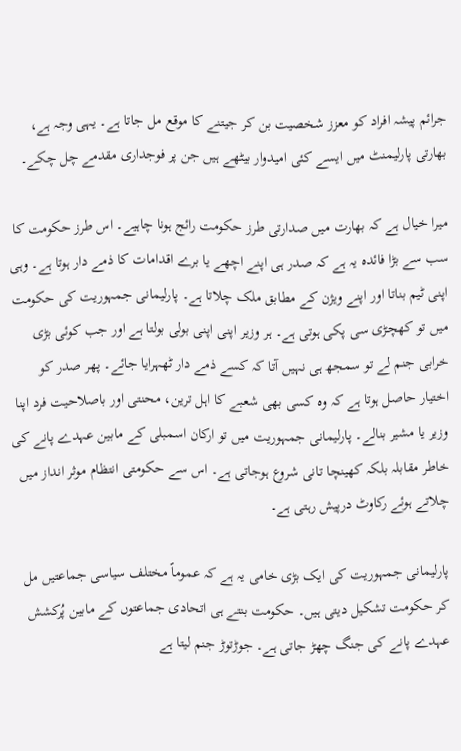جرائم پیشہ افراد کو معزز شخصیت بن کر جیتنے کا موقع مل جاتا ہے۔ یہی وجہ ہے، بھارتی پارلیمنٹ میں ایسے کئی امیدوار بیٹھے ہیں جن پر فوجداری مقدمے چل چکے۔

میرا خیال ہے کہ بھارت میں صدارتی طرز حکومت رائج ہونا چاہیے۔ اس طرز حکومت کا سب سے بڑا فائدہ یہ ہے کہ صدر ہی اپنے اچھے یا برے اقدامات کا ذمے دار ہوتا ہے۔ وہی اپنی ٹیم بناتا اور اپنے ویژن کے مطابق ملک چلاتا ہے۔ پارلیمانی جمہوریت کی حکومت میں تو کھچڑی سی پکی ہوتی ہے۔ ہر وزیر اپنی اپنی بولی بولتا ہے اور جب کوئی بڑی خرابی جنم لے تو سمجھ ہی نہیں آتا کہ کسے ذمے دار ٹھہرایا جائے۔ پھر صدر کو اختیار حاصل ہوتا ہے کہ وہ کسی بھی شعبے کا اہل ترین، محنتی اور باصلاحیت فرد اپنا وزیر یا مشیر بنالے۔ پارلیمانی جمہوریت میں تو ارکان اسمبلی کے مابین عہدے پانے کی خاطر مقابلہ بلکہ کھینچا تانی شروع ہوجاتی ہے۔ اس سے حکومتی انتظام موثر انداز میں چلاتے ہوئے رکاوٹ درپیش رہتی ہے۔

پارلیمانی جمہوریت کی ایک بڑی خامی یہ ہے کہ عموماً مختلف سیاسی جماعتیں مل کر حکومت تشکیل دیتی ہیں۔ حکومت بنتے ہی اتحادی جماعتوں کے مابین پُرکشش عہدے پانے کی جنگ چھڑ جاتی ہے۔ جوڑتوڑ جنم لیتا ہے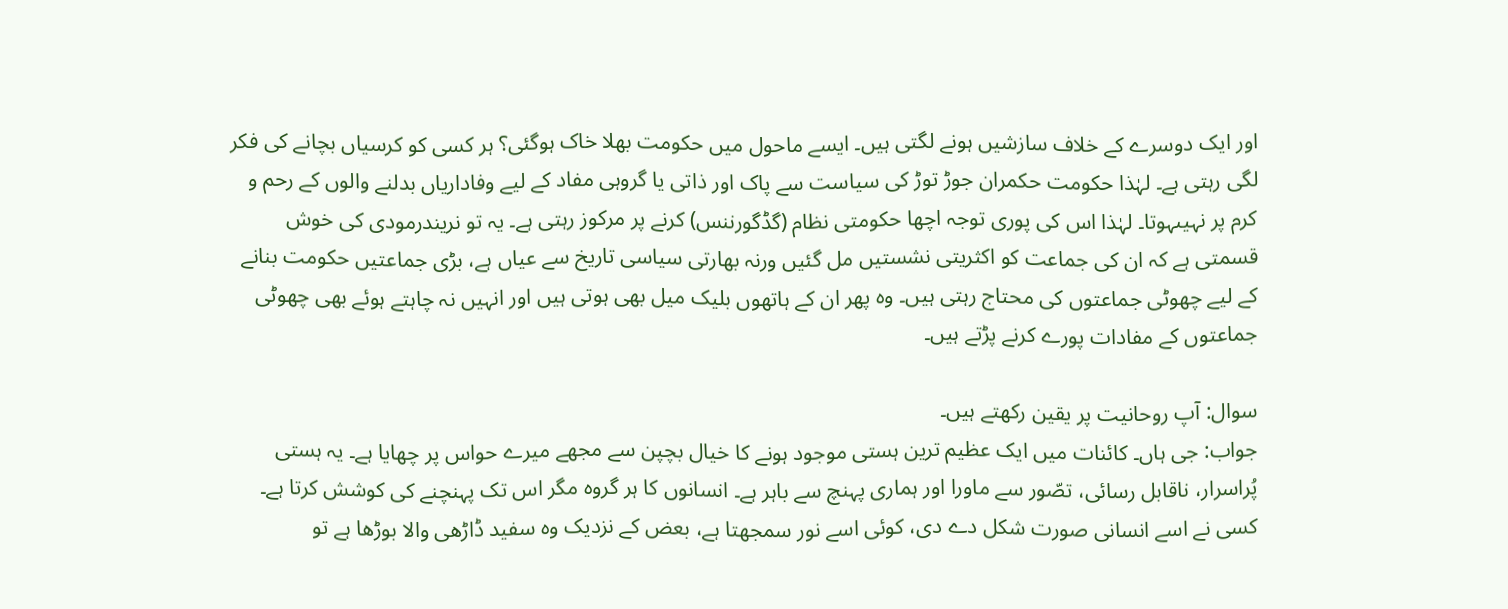اور ایک دوسرے کے خلاف سازشیں ہونے لگتی ہیں۔ ایسے ماحول میں حکومت بھلا خاک ہوگئی؟ ہر کسی کو کرسیاں بچانے کی فکر لگی رہتی ہے۔ لہٰذا حکومت حکمران جوڑ توڑ کی سیاست سے پاک اور ذاتی یا گروہی مفاد کے لیے وفاداریاں بدلنے والوں کے رحم و کرم پر نہیںہوتا۔ لہٰذا اس کی پوری توجہ اچھا حکومتی نظام (گڈگورننس) کرنے پر مرکوز رہتی ہے۔ یہ تو نریندرمودی کی خوش قسمتی ہے کہ ان کی جماعت کو اکثریتی نشستیں مل گئیں ورنہ بھارتی سیاسی تاریخ سے عیاں ہے، بڑی جماعتیں حکومت بنانے کے لیے چھوٹی جماعتوں کی محتاج رہتی ہیں۔ وہ پھر ان کے ہاتھوں بلیک میل بھی ہوتی ہیں اور انہیں نہ چاہتے ہوئے بھی چھوٹی جماعتوں کے مفادات پورے کرنے پڑتے ہیں۔

سوال: آپ روحانیت پر یقین رکھتے ہیں۔
جواب: جی ہاں۔ کائنات میں ایک عظیم ترین ہستی موجود ہونے کا خیال بچپن سے مجھے میرے حواس پر چھایا ہے۔ یہ ہستی پُراسرار، ناقابل رسائی، تصّور سے ماورا اور ہماری پہنچ سے باہر ہے۔ انسانوں کا ہر گروہ مگر اس تک پہنچنے کی کوشش کرتا ہے۔ کسی نے اسے انسانی صورت شکل دے دی، کوئی اسے نور سمجھتا ہے، بعض کے نزدیک وہ سفید ڈاڑھی والا بوڑھا ہے تو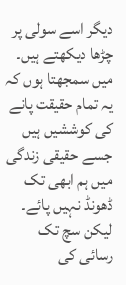دیگر اسے سولی پر چڑھا دیکھتے ہیں۔ میں سمجھتا ہوں کہ یہ تمام حقیقت پانے کی کوششیں ہیں جسے حقیقی زندگی میں ہم ابھی تک ڈھونڈ نہیں پائے۔ لیکن سچ تک رسائی کی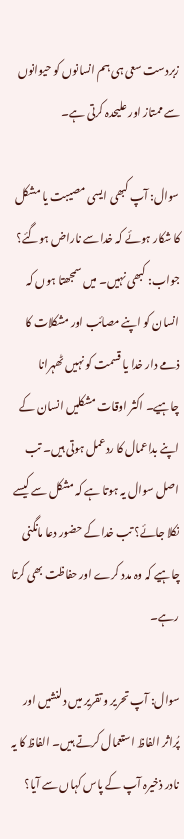زبردست سعی ہی ہم انسانوں کو حیوانوں سے ممتاز اور علیحدہ کرتی ہے۔

سوال: آپ کبھی ایسی مصیبت یا مشکل کا شکار ہوئے کہ خدا سے ناراض ہوگئے؟
جواب: کبھی نہیں۔ میں سمجھتا ہوں کہ انسان کو اپنے مصائب اور مشکلات کا ذمے دار خدا یا قسمت کو نہیں ٹھہرانا چاہیے۔ اکثر اوقات مشکلیں انسان کے اپنے بداعمال کا ردعمل ہوتی ہیں۔ تب اصل سوال یہ ہوتا ہے کہ مشکل سے کیسے نکلا جائے؟ تب خدا کے حضور دعا مانگنی چاہیے کہ وہ مدد کرے اور حفاظت بھی کرتا رہے۔

سوال: آپ تحریر و تقریر میں دلنشیں اور پُراثر الفاظ استعمال کرتے ہیں۔ الفاظ کا یہ نادر ذخیرہ آپ کے پاس کہاں سے آیا؟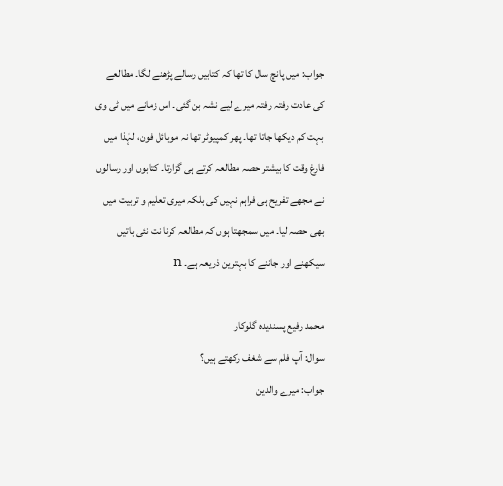جواب: میں پانچ سال کا تھا کہ کتابیں رسالے پڑھنے لگا۔ مطالعے کی عادت رفتہ رفتہ میرے لیے نشہ بن گئی۔ اس زمانے میں ٹی وی بہت کم دیکھا جاتا تھا۔ پھر کمپیوٹر تھا نہ موبائل فون، لہٰذا میں فارغ وقت کا بیشتر حصہ مطالعہ کرتے ہی گزارتا۔ کتابوں اور رسالوں نے مجھے تفریح ہی فراہم نہیں کی بلکہ میری تعلیم و تربیت میں بھی حصہ لیا۔ میں سمجھتا ہوں کہ مطالعہ کرنا نت نئی باتیں سیکھنے اور جاننے کا بہترین ذریعہ ہے۔ n

محمد رفیع پسندیدہ گلوکار
سوال: آپ فلم سے شغف رکھتے ہیں؟
جواب: میرے والدین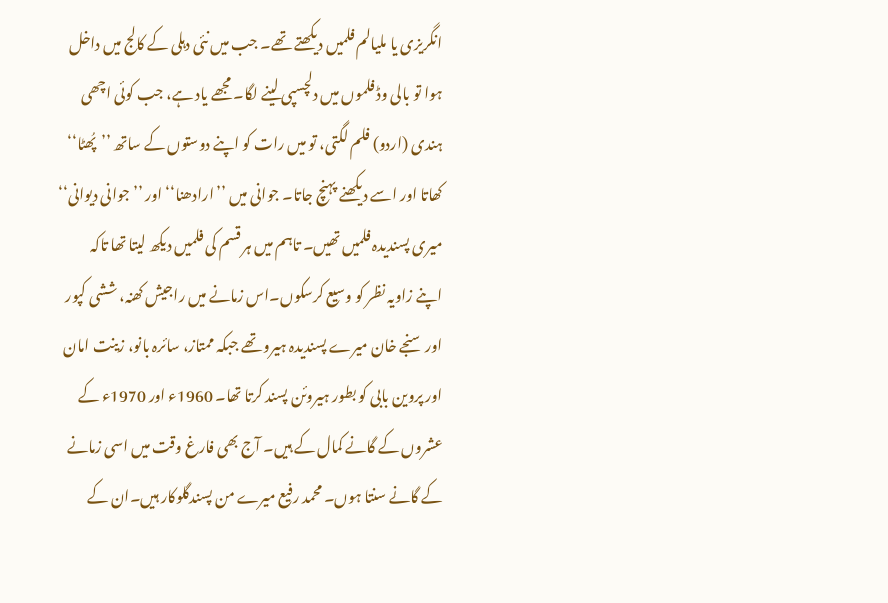انگریزی یا ملیالم فلمیں دیکھتے تھے۔ جب میں نئی دہلی کے کالج میں داخل ہوا تو بالی وڈ فلموں میں دلچسپی لینے لگا۔ مجھے یاد ہے، جب کوئی اچھی ہندی (اردو) فلم لگتی، تو میں رات کو اپنے دوستوں کے ساتھ ’’پُھٹا‘‘ کھاتا اور اسے دیکھنے پہنچ جاتا۔ جوانی میں ’’ارادھنا‘‘ اور ’’جوانی دیوانی‘‘ میری پسندیدہ فلمیں تھیں۔ تاہم میں ہر قسم کی فلمیں دیکھ لیتا تھا تاکہ اپنے زاویہ نظر کو وسیع کرسکوں۔اس زمانے میں راجیش کھنہ، ششی کپور اور سنجے خان میرے پسندیدہ ہیرو تھے جبکہ ممتاز، سائرہ بانو، زینت امان اور پروین بابی کو بطور ہیروئن پسند کرتا تھا۔ 1960ء اور 1970ء کے عشروں کے گانے کمال کے ہیں۔ آج بھی فارغ وقت میں اسی زمانے کے گانے سنتا ہوں۔ محمد رفیع میرے من پسندگلوکار ہیں۔ان کے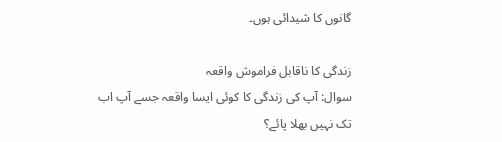گانوں کا شیدائی ہوں۔

زندگی کا ناقابل فراموش واقعہ
سوال: آپ کی زندگی کا کوئی ایسا واقعہ جسے آپ اب تک نہیں بھلا پائے؟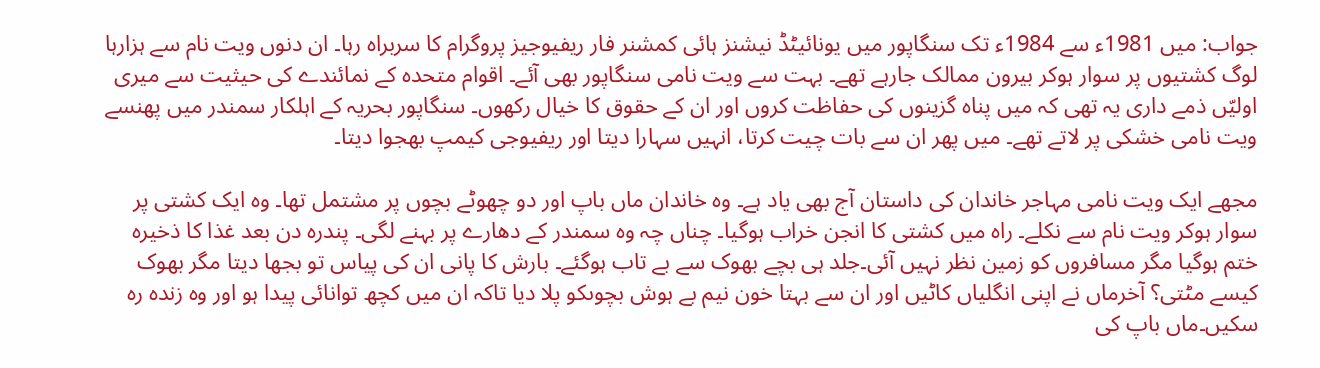جواب: میں 1981ء سے 1984ء تک سنگاپور میں یونائیٹڈ نیشنز ہائی کمشنر فار ریفیوجیز پروگرام کا سربراہ رہا۔ ان دنوں ویت نام سے ہزارہا لوگ کشتیوں پر سوار ہوکر بیرون ممالک جارہے تھے۔ بہت سے ویت نامی سنگاپور بھی آئے۔ اقوام متحدہ کے نمائندے کی حیثیت سے میری اولیّں ذمے داری یہ تھی کہ میں پناہ گزینوں کی حفاظت کروں اور ان کے حقوق کا خیال رکھوں۔ سنگاپور بحریہ کے اہلکار سمندر میں پھنسے ویت نامی خشکی پر لاتے تھے۔ میں پھر ان سے بات چیت کرتا، انہیں سہارا دیتا اور ریفیوجی کیمپ بھجوا دیتا۔

مجھے ایک ویت نامی مہاجر خاندان کی داستان آج بھی یاد ہے۔ وہ خاندان ماں باپ اور دو چھوٹے بچوں پر مشتمل تھا۔ وہ ایک کشتی پر سوار ہوکر ویت نام سے نکلے۔ راہ میں کشتی کا انجن خراب ہوگیا۔ چناں چہ وہ سمندر کے دھارے پر بہنے لگی۔ پندرہ دن بعد غذا کا ذخیرہ ختم ہوگیا مگر مسافروں کو زمین نظر نہیں آئی۔جلد ہی بچے بھوک سے بے تاب ہوگئے۔ بارش کا پانی ان کی پیاس تو بجھا دیتا مگر بھوک کیسے مٹتی؟ آخرماں نے اپنی انگلیاں کاٹیں اور ان سے بہتا خون نیم بے ہوش بچوںکو پلا دیا تاکہ ان میں کچھ توانائی پیدا ہو اور وہ زندہ رہ سکیں۔ماں باپ کی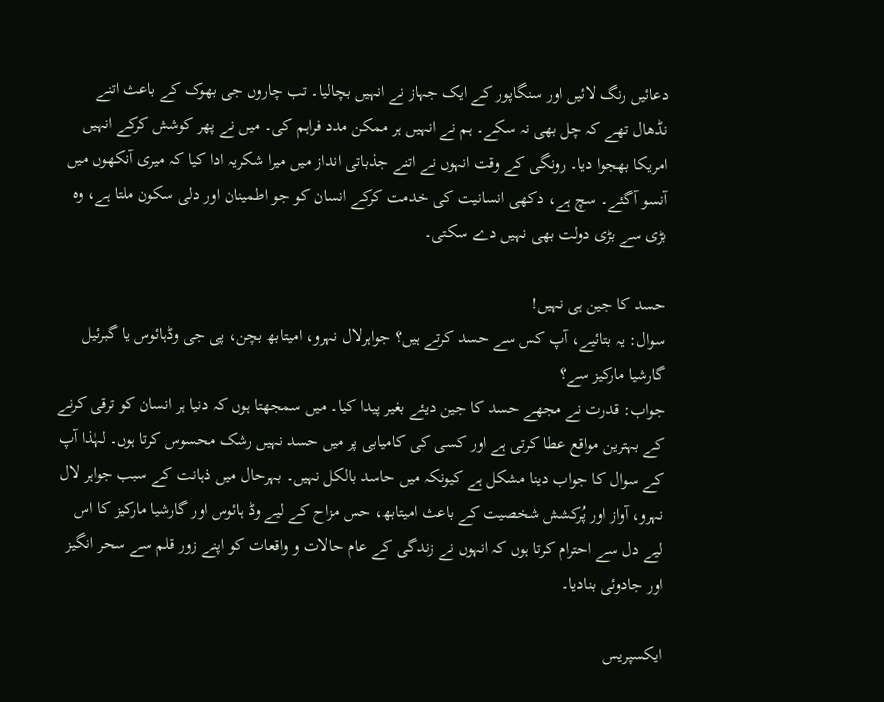دعائیں رنگ لائیں اور سنگاپور کے ایک جہاز نے انہیں بچالیا۔ تب چاروں جی بھوک کے باعث اتنے نڈھال تھے کہ چل بھی نہ سکے۔ ہم نے انہیں ہر ممکن مدد فراہم کی۔ میں نے پھر کوشش کرکے انہیں امریکا بھجوا دیا۔ رونگی کے وقت انہوں نے اتنے جذباتی انداز میں میرا شکریہ ادا کیا کہ میری آنکھوں میں آنسو آگئے۔ سچ ہے، دکھی انسانیت کی خدمت کرکے انسان کو جو اطمینان اور دلی سکون ملتا ہے، وہ بڑی سے بڑی دولت بھی نہیں دے سکتی۔

حسد کا جین ہی نہیں!
سوال: یہ بتائیے، آپ کس سے حسد کرتے ہیں؟ جواہرلال نہرو، امیتابھ بچن، پی جی وڈہائوس یا گبرئیل گارشیا مارکیز سے؟
جواب: قدرت نے مجھے حسد کا جین دیئے بغیر پیدا کیا۔ میں سمجھتا ہوں کہ دنیا ہر انسان کو ترقی کرنے کے بہترین مواقع عطا کرتی ہے اور کسی کی کامیابی پر میں حسد نہیں رشک محسوس کرتا ہوں۔ لہٰذا آپ کے سوال کا جواب دینا مشکل ہے کیونکہ میں حاسد بالکل نہیں۔ بہرحال میں ذہانت کے سبب جواہر لال نہرو، آواز اور پُرکشش شخصیت کے باعث امیتابھ، حس مزاح کے لیے وڈ ہائوس اور گارشیا مارکیز کا اس لیے دل سے احترام کرتا ہوں کہ انہوں نے زندگی کے عام حالات و واقعات کو اپنے زور قلم سے سحر انگیز اور جادوئی بنادیا۔

ایکسپریس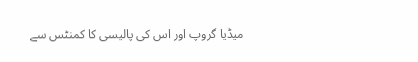میڈیا گروپ اور اس کی پالیسی کا کمنٹس سے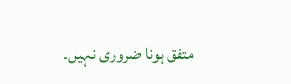متفق ہونا ضروری نہیں۔